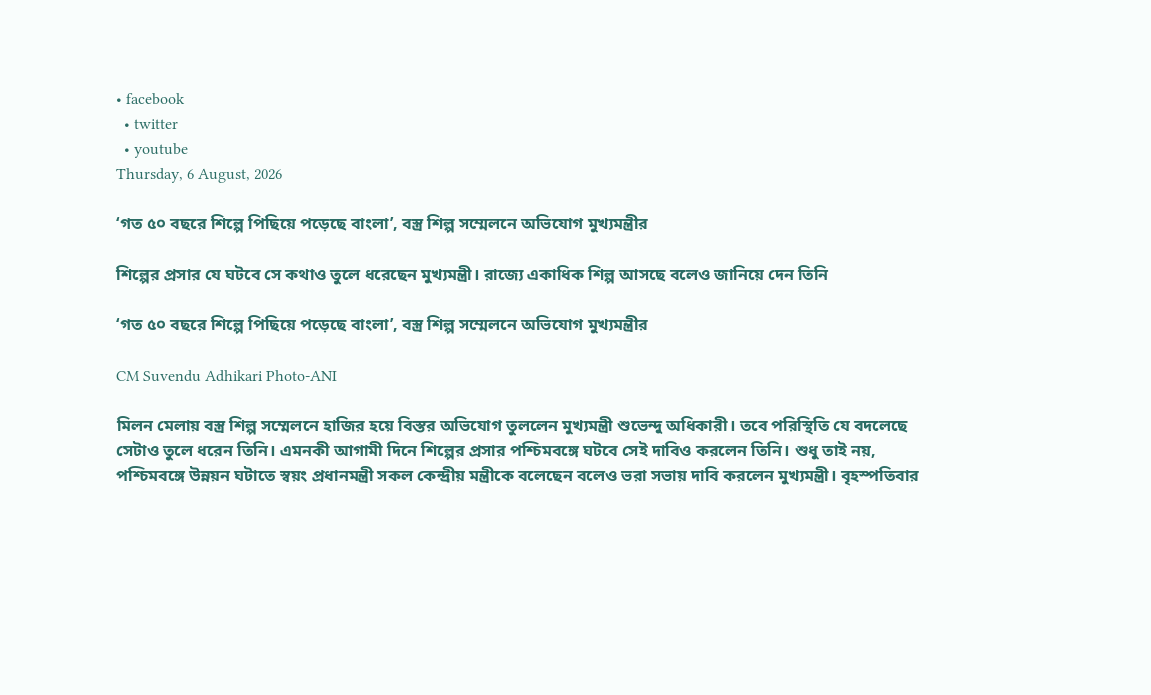• facebook
  • twitter
  • youtube
Thursday, 6 August, 2026

‘গত ৫০ বছরে শিল্পে পিছিয়ে পড়েছে বাংলা’, বস্ত্র শিল্প সম্মেলনে অভিযোগ মুখ্যমন্ত্রীর

শিল্পের প্রসার যে ঘটবে সে কথাও তুলে ধরেছেন মুখ্যমন্ত্রী। রাজ্যে একাধিক শিল্প আসছে বলেও জানিয়ে দেন তিনি

‘গত ৫০ বছরে শিল্পে পিছিয়ে পড়েছে বাংলা’, বস্ত্র শিল্প সম্মেলনে অভিযোগ মুখ্যমন্ত্রীর

CM Suvendu Adhikari Photo-ANI

মিলন মেলায় বস্ত্র শিল্প সম্মেলনে হাজির হয়ে বিস্তর অভিযোগ তুললেন মুখ্যমন্ত্রী শুভেন্দু অধিকারী। তবে পরিস্থিতি যে বদলেছে সেটাও তুলে ধরেন তিনি। এমনকী আগামী দিনে শিল্পের প্রসার পশ্চিমবঙ্গে ঘটবে সেই দাবিও করলেন তিনি। শুধু তাই নয়, পশ্চিমবঙ্গে উন্নয়ন ঘটাতে স্বয়ং প্রধানমন্ত্রী সকল কেন্দ্রীয় মন্ত্রীকে বলেছেন বলেও ভরা সভায় দাবি করলেন মুখ্যমন্ত্রী। বৃহস্পতিবার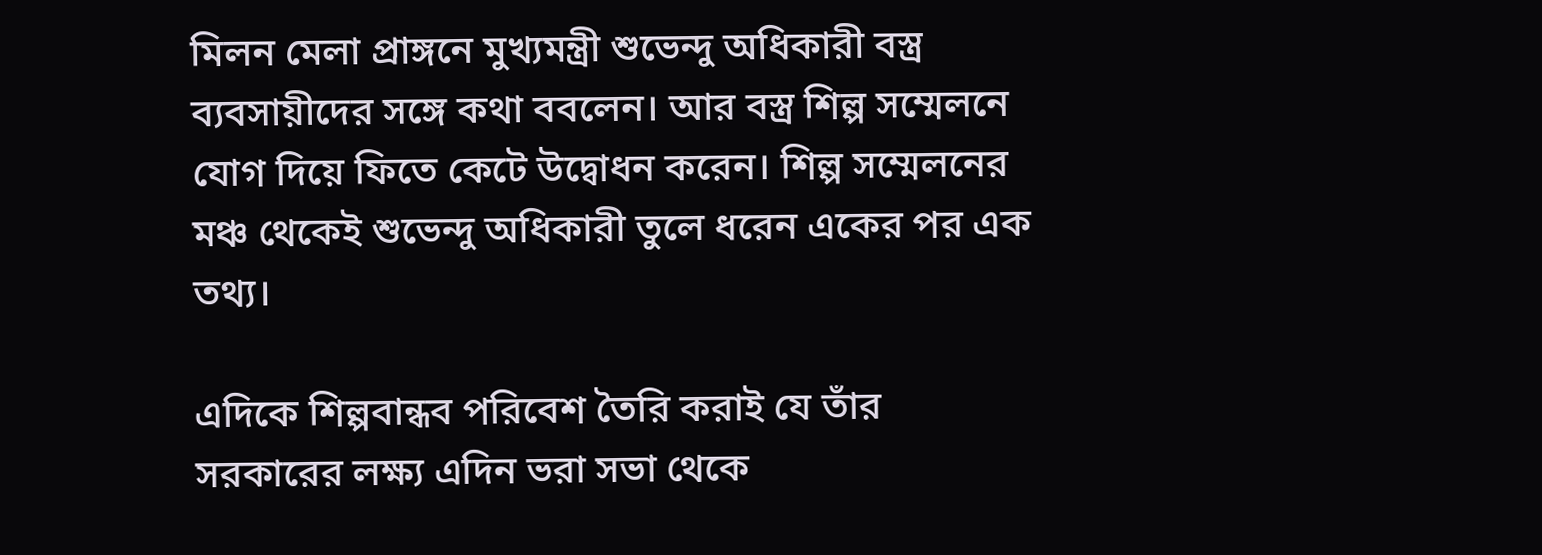মিলন মেলা প্রাঙ্গনে মুখ্যমন্ত্রী শুভেন্দু অধিকারী বস্ত্র ব্যবসায়ীদের সঙ্গে কথা ববলেন। আর বস্ত্র শিল্প সম্মেলনে যোগ দিয়ে ফিতে কেটে উদ্বোধন করেন। শিল্প সম্মেলনের মঞ্চ থেকেই শুভেন্দু অধিকারী তুলে ধরেন একের পর এক তথ্য।

এদিকে শিল্পবান্ধব পরিবেশ তৈরি করাই যে তাঁর সরকারের লক্ষ্য এদিন ভরা সভা থেকে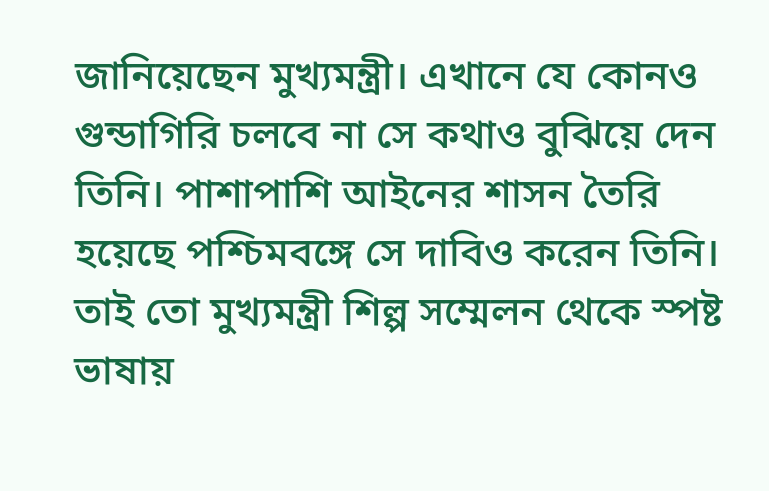জানিয়েছেন মুখ্যমন্ত্রী। এখানে যে কোনও গুন্ডাগিরি চলবে না সে কথাও বুঝিয়ে দেন তিনি। পাশাপাশি আইনের শাসন তৈরি হয়েছে পশ্চিমবঙ্গে সে দাবিও করেন তিনি। তাই তো মুখ্যমন্ত্রী শিল্প সম্মেলন থেকে স্পষ্ট ভাষায়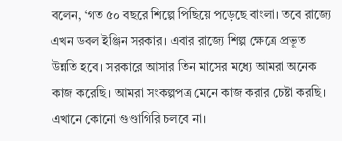বলেন, ‘গত ৫০ বছরে শিল্পে পিছিয়ে পড়েছে বাংলা। তবে রাজ্যে এখন ডবল ইঞ্জিন সরকার। এবার রাজ্যে শিল্প ক্ষেত্রে প্রভূত উন্নতি হবে। সরকারে আসার তিন মাসের মধ্যে আমরা অনেক কাজ করেছি। আমরা সংকল্পপত্র মেনে কাজ করার চেষ্টা করছি। এখানে কোনো গুণ্ডাগিরি চলবে না।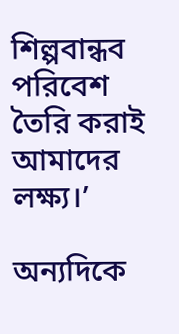শিল্পবান্ধব পরিবেশ তৈরি করাই আমাদের লক্ষ্য।’

অন্যদিকে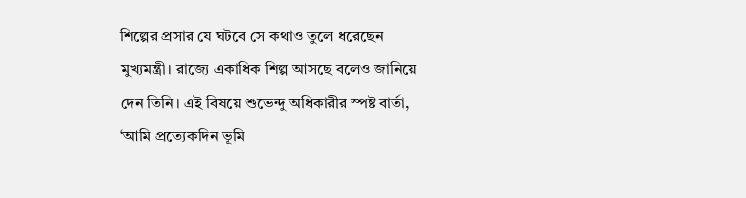শিল্পের প্রসার যে ঘটবে সে কথাও তুলে ধরেছেন মুখ্যমন্ত্রী। রাজ্যে একাধিক শিল্প আসছে বলেও জানিয়ে দেন তিনি। এই বিষয়ে শুভেন্দু অধিকারীর স্পষ্ট বার্তা, ‘আমি প্রত্যেকদিন ভূমি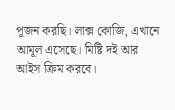পূজন করছি। লাক্স কোজি, এখানে আমূল এসেছে। মিষ্টি দই আর আইস ক্রিম করবে।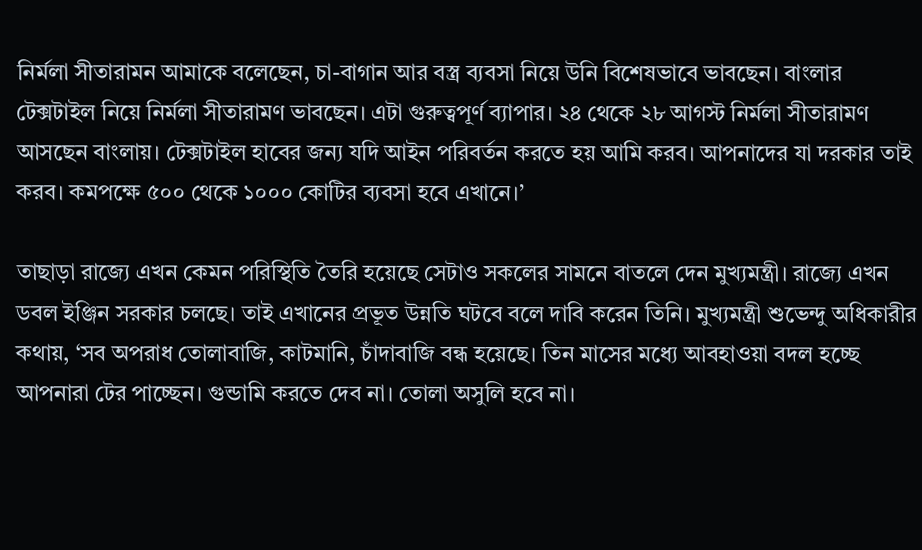নির্মলা সীতারামন আমাকে বলেছেন, চা-বাগান আর বস্ত্র ব্যবসা নিয়ে উনি বিশেষভাবে ভাবছেন। বাংলার টেক্সটাইল নিয়ে নির্মলা সীতারামণ ভাবছেন। এটা গুরুত্বপূর্ণ ব্যাপার। ২৪ থেকে ২৮ আগস্ট নির্মলা সীতারামণ আসছেন বাংলায়। টেক্সটাইল হাবের জন্য যদি আইন পরিবর্তন করতে হয় আমি করব। আপনাদের যা দরকার তাই করব। কমপক্ষে ৫০০ থেকে ১০০০ কোটির ব্যবসা হবে এখানে।’

তাছাড়া রাজ্যে এখন কেমন পরিস্থিতি তৈরি হয়েছে সেটাও সকলের সামনে বাতলে দেন মুখ্যমন্ত্রী। রাজ্যে এখন ডবল ইঞ্জিন সরকার চলছে। তাই এখানের প্রভূত উন্নতি ঘটবে বলে দাবি করেন তিনি। মুখ্যমন্ত্রী শুভেন্দু অধিকারীর কথায়, ‘সব অপরাধ তোলাবাজি, কাটমানি, চাঁদাবাজি বন্ধ হয়েছে। তিন মাসের মধ্যে আবহাওয়া বদল হচ্ছে আপনারা টের পাচ্ছেন। গুন্ডামি করতে দেব না। তোলা অসুলি হবে না।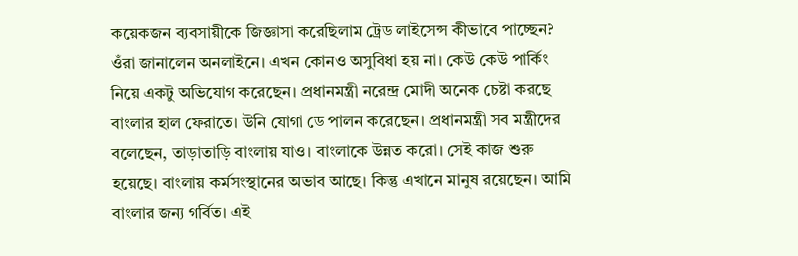কয়েকজন ব্যবসায়ীকে জিজ্ঞাসা করেছিলাম ট্রেড লাইসেন্স কীভাবে পাচ্ছেন? ওঁরা জানালেন অনলাইনে। এখন কোনও অসুবিধা হয় না। কেউ কেউ পার্কিং নিয়ে একটু অভিযোগ করেছেন। প্রধানমন্ত্রী নরেন্দ্র মোদী অনেক চেষ্টা করছে বাংলার হাল ফেরাতে। উনি যোগা ডে পালন করেছেন। প্রধানমন্ত্রী সব মন্ত্রীদের বলেছেন, তাড়াতাড়ি বাংলায় যাও। বাংলাকে উন্নত করো। সেই কাজ শুরু হয়েছে। বাংলায় কর্মসংস্থানের অভাব আছে। কিন্তু এখানে মানুষ রয়েছেন। আমি বাংলার জন্য গর্বিত। এই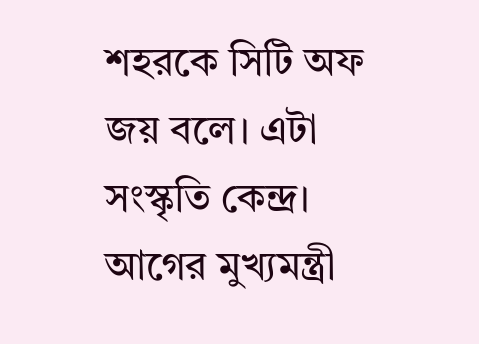শহরকে সিটি অফ জয় বলে। এটা সংস্কৃতি কেন্দ্র। আগের মুখ্যমন্ত্রী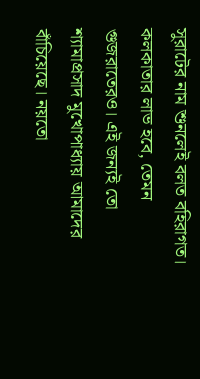সুরাটের নাম শুনলেই বলত বহিরাগত। কলকাতার লাভ হবে, তেমন গুজরাতেরও। এই জন্যই তো শ্যামাপ্রসাদ মুখোপাধ্যায় আমাদের বাঁচিয়েছে। নয়তো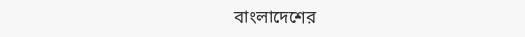বাংলাদেশের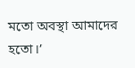মতো অবস্থা আমাদের হতো।’